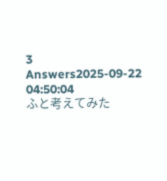3 Answers2025-09-22 04:50:04
ふと考えてみた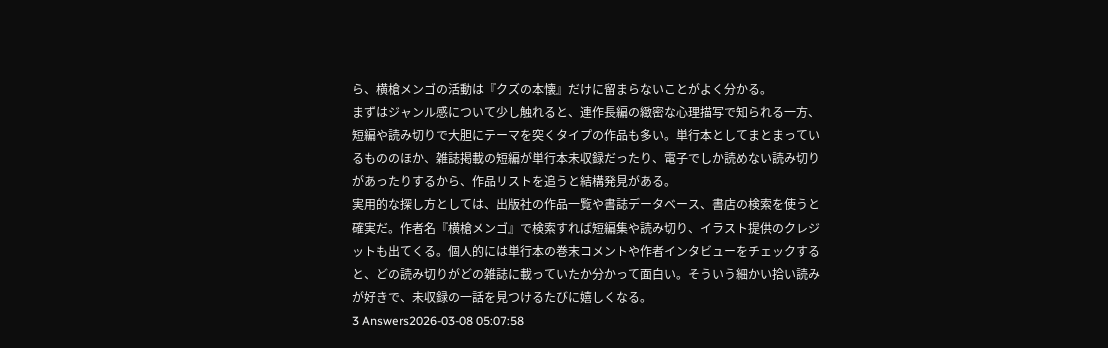ら、横槍メンゴの活動は『クズの本懐』だけに留まらないことがよく分かる。
まずはジャンル感について少し触れると、連作長編の緻密な心理描写で知られる一方、短編や読み切りで大胆にテーマを突くタイプの作品も多い。単行本としてまとまっているもののほか、雑誌掲載の短編が単行本未収録だったり、電子でしか読めない読み切りがあったりするから、作品リストを追うと結構発見がある。
実用的な探し方としては、出版社の作品一覧や書誌データベース、書店の検索を使うと確実だ。作者名『横槍メンゴ』で検索すれば短編集や読み切り、イラスト提供のクレジットも出てくる。個人的には単行本の巻末コメントや作者インタビューをチェックすると、どの読み切りがどの雑誌に載っていたか分かって面白い。そういう細かい拾い読みが好きで、未収録の一話を見つけるたびに嬉しくなる。
3 Answers2026-03-08 05:07:58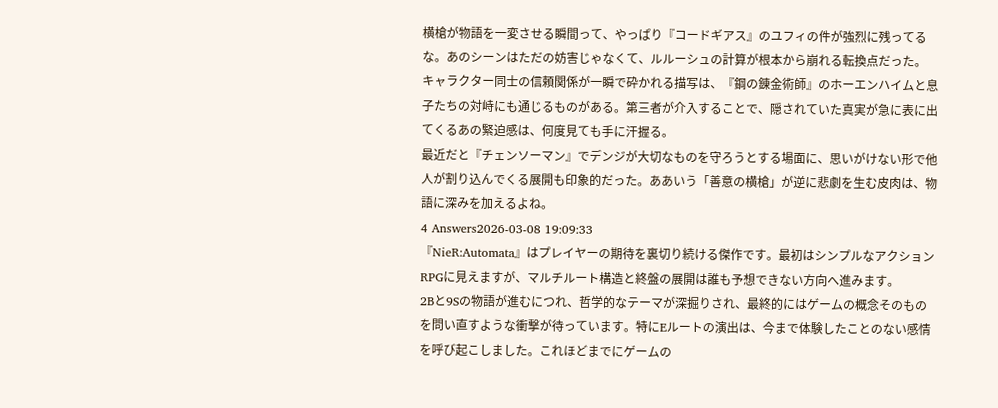横槍が物語を一変させる瞬間って、やっぱり『コードギアス』のユフィの件が強烈に残ってるな。あのシーンはただの妨害じゃなくて、ルルーシュの計算が根本から崩れる転換点だった。
キャラクター同士の信頼関係が一瞬で砕かれる描写は、『鋼の錬金術師』のホーエンハイムと息子たちの対峙にも通じるものがある。第三者が介入することで、隠されていた真実が急に表に出てくるあの緊迫感は、何度見ても手に汗握る。
最近だと『チェンソーマン』でデンジが大切なものを守ろうとする場面に、思いがけない形で他人が割り込んでくる展開も印象的だった。ああいう「善意の横槍」が逆に悲劇を生む皮肉は、物語に深みを加えるよね。
4 Answers2026-03-08 19:09:33
『NieR:Automata』はプレイヤーの期待を裏切り続ける傑作です。最初はシンプルなアクションRPGに見えますが、マルチルート構造と終盤の展開は誰も予想できない方向へ進みます。
2Bと9Sの物語が進むにつれ、哲学的なテーマが深掘りされ、最終的にはゲームの概念そのものを問い直すような衝撃が待っています。特にEルートの演出は、今まで体験したことのない感情を呼び起こしました。これほどまでにゲームの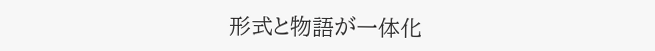形式と物語が一体化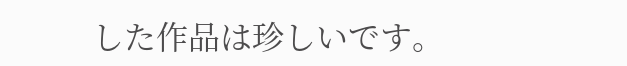した作品は珍しいです。